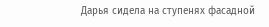Дарья сидела на ступенях фасадной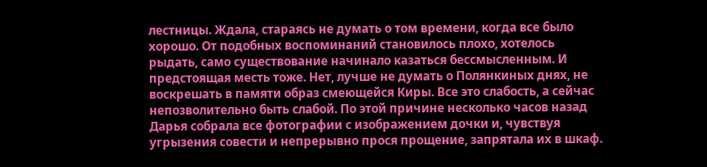лестницы. Ждала, стараясь не думать о том времени, когда все было хорошо. От подобных воспоминаний становилось плохо, хотелось рыдать, само существование начинало казаться бессмысленным. И предстоящая месть тоже. Нет, лучше не думать о Полянкиных днях, не воскрешать в памяти образ смеющейся Киры. Все это слабость, а сейчас непозволительно быть слабой. По этой причине несколько часов назад Дарья собрала все фотографии с изображением дочки и, чувствуя угрызения совести и непрерывно прося прощение, запрятала их в шкаф.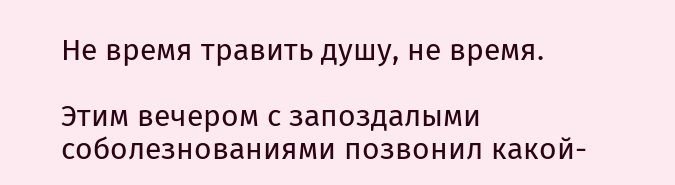Не время травить душу, не время.

Этим вечером с запоздалыми соболезнованиями позвонил какой-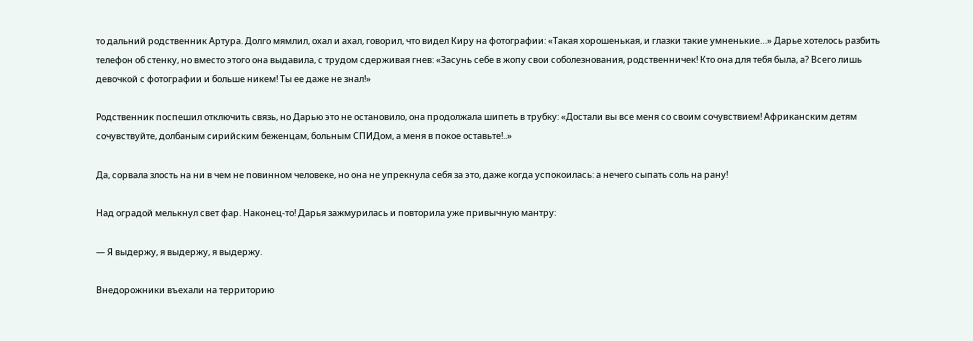то дальний родственник Артура. Долго мямлил, охал и ахал, говорил, что видел Киру на фотографии: «Такая хорошенькая, и глазки такие умненькие…» Дарье хотелось разбить телефон об стенку, но вместо этого она выдавила, с трудом сдерживая гнев: «Засунь себе в жопу свои соболезнования, родственничек! Кто она для тебя была, а? Всего лишь девочкой с фотографии и больше никем! Ты ее даже не знал!»

Родственник поспешил отключить связь, но Дарью это не остановило, она продолжала шипеть в трубку: «Достали вы все меня со своим сочувствием! Африканским детям сочувствуйте, долбаным сирийским беженцам, больным СПИДом, а меня в покое оставьте!..»

Да, сорвала злость на ни в чем не повинном человеке, но она не упрекнула себя за это, даже когда успокоилась: а нечего сыпать соль на рану!

Над оградой мелькнул свет фар. Наконец-то! Дарья зажмурилась и повторила уже привычную мантру:

— Я выдержу, я выдержу, я выдержу.

Внедорожники въехали на территорию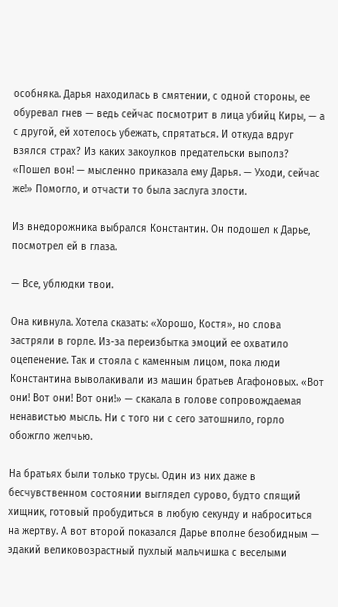особняка. Дарья находилась в смятении, с одной стороны, ее обуревал гнев — ведь сейчас посмотрит в лица убийц Киры, — а с другой, ей хотелось убежать, спрятаться. И откуда вдруг взялся страх? Из каких закоулков предательски выполз? «Пошел вон! — мысленно приказала ему Дарья. — Уходи, сейчас же!» Помогло, и отчасти то была заслуга злости.

Из внедорожника выбрался Константин. Он подошел к Дарье, посмотрел ей в глаза.

— Все, ублюдки твои.

Она кивнула. Хотела сказать: «Хорошо, Костя», но слова застряли в горле. Из-за переизбытка эмоций ее охватило оцепенение. Так и стояла с каменным лицом, пока люди Константина выволакивали из машин братьев Агафоновых. «Вот они! Вот они! Вот они!» — скакала в голове сопровождаемая ненавистью мысль. Ни с того ни с сего затошнило, горло обожгло желчью.

На братьях были только трусы. Один из них даже в бесчувственном состоянии выглядел сурово, будто спящий хищник, готовый пробудиться в любую секунду и наброситься на жертву. А вот второй показался Дарье вполне безобидным — эдакий великовозрастный пухлый мальчишка с веселыми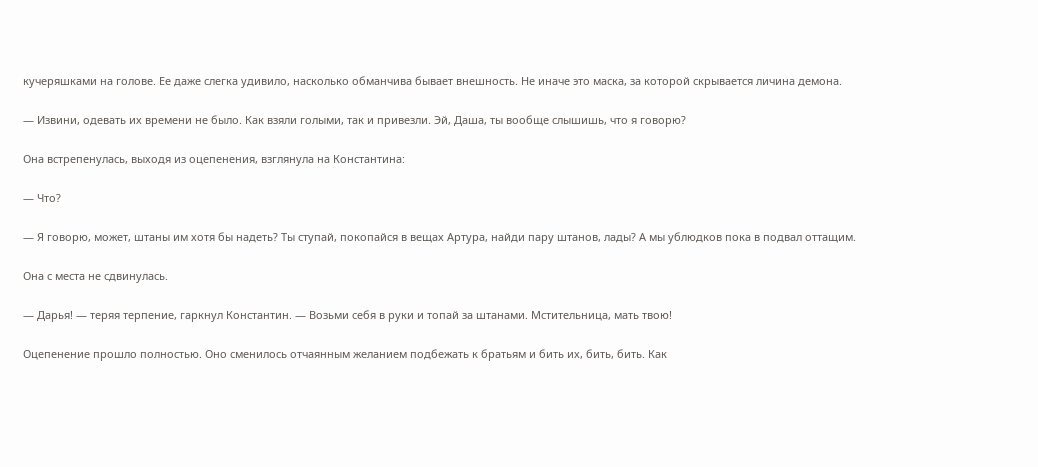кучеряшками на голове. Ее даже слегка удивило, насколько обманчива бывает внешность. Не иначе это маска, за которой скрывается личина демона.

— Извини, одевать их времени не было. Как взяли голыми, так и привезли. Эй, Даша, ты вообще слышишь, что я говорю?

Она встрепенулась, выходя из оцепенения, взглянула на Константина:

— Что?

— Я говорю, может, штаны им хотя бы надеть? Ты ступай, покопайся в вещах Артура, найди пару штанов, лады? А мы ублюдков пока в подвал оттащим.

Она с места не сдвинулась.

— Дарья! — теряя терпение, гаркнул Константин. — Возьми себя в руки и топай за штанами. Мстительница, мать твою!

Оцепенение прошло полностью. Оно сменилось отчаянным желанием подбежать к братьям и бить их, бить, бить. Как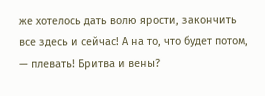же хотелось дать волю ярости, закончить все здесь и сейчас! А на то, что будет потом, — плевать! Бритва и вены?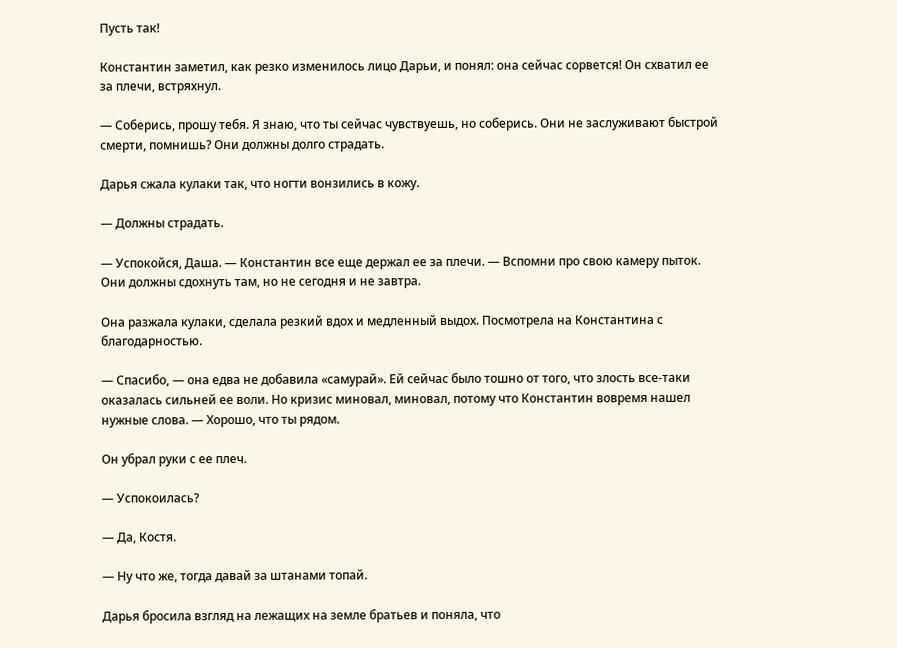Пусть так!

Константин заметил, как резко изменилось лицо Дарьи, и понял: она сейчас сорвется! Он схватил ее за плечи, встряхнул.

— Соберись, прошу тебя. Я знаю, что ты сейчас чувствуешь, но соберись. Они не заслуживают быстрой смерти, помнишь? Они должны долго страдать.

Дарья сжала кулаки так, что ногти вонзились в кожу.

— Должны страдать.

— Успокойся, Даша. — Константин все еще держал ее за плечи. — Вспомни про свою камеру пыток. Они должны сдохнуть там, но не сегодня и не завтра.

Она разжала кулаки, сделала резкий вдох и медленный выдох. Посмотрела на Константина с благодарностью.

— Спасибо, — она едва не добавила «самурай». Ей сейчас было тошно от того, что злость все-таки оказалась сильней ее воли. Но кризис миновал, миновал, потому что Константин вовремя нашел нужные слова. — Хорошо, что ты рядом.

Он убрал руки с ее плеч.

— Успокоилась?

— Да, Костя.

— Ну что же, тогда давай за штанами топай.

Дарья бросила взгляд на лежащих на земле братьев и поняла, что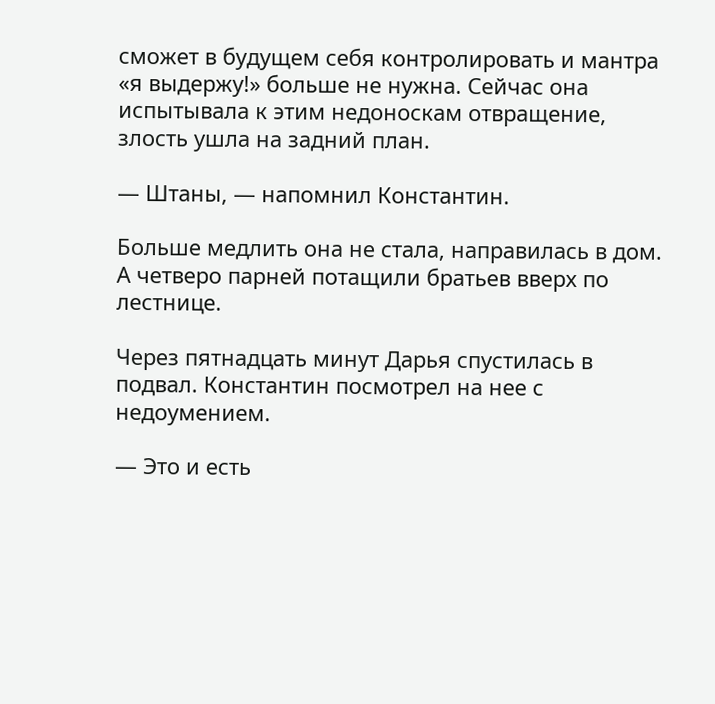сможет в будущем себя контролировать и мантра «я выдержу!» больше не нужна. Сейчас она испытывала к этим недоноскам отвращение, злость ушла на задний план.

— Штаны, — напомнил Константин.

Больше медлить она не стала, направилась в дом. А четверо парней потащили братьев вверх по лестнице.

Через пятнадцать минут Дарья спустилась в подвал. Константин посмотрел на нее с недоумением.

— Это и есть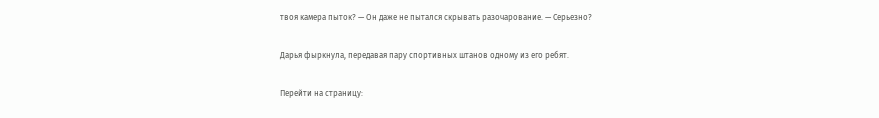твоя камера пыток? — Он даже не пытался скрывать разочарование. — Серьезно?

Дарья фыркнула, передавая пару спортивных штанов одному из его ребят.

Перейти на страницу: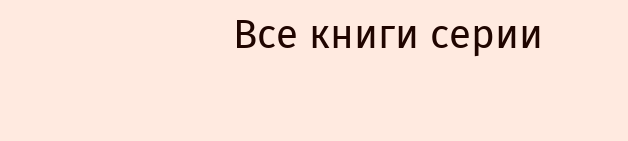Все книги серии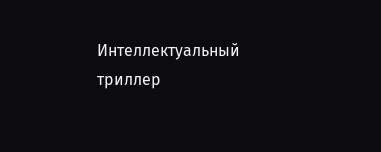Интеллектуальный триллер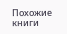Похожие книги